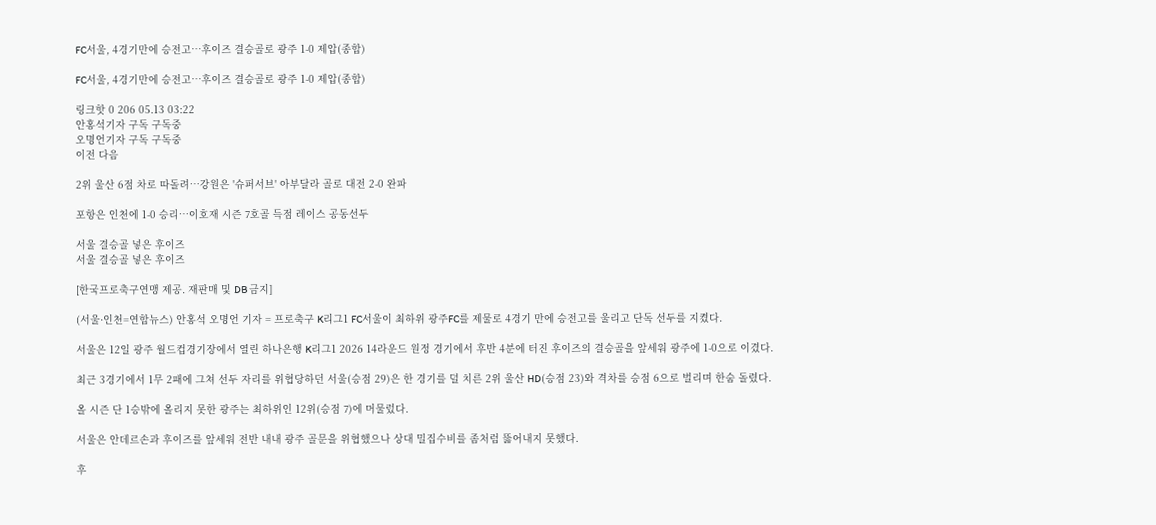FC서울, 4경기만에 승전고…후이즈 결승골로 광주 1-0 제압(종합)

FC서울, 4경기만에 승전고…후이즈 결승골로 광주 1-0 제압(종합)

링크핫 0 206 05.13 03:22
안홍석기자 구독 구독중
오명언기자 구독 구독중
이전 다음

2위 울산 6점 차로 따돌려…강원은 '슈퍼서브' 아부달라 골로 대전 2-0 완파

포항은 인천에 1-0 승리…이호재 시즌 7호골 득점 레이스 공동선두

서울 결승골 넣은 후이즈
서울 결승골 넣은 후이즈

[한국프로축구연맹 제공. 재판매 및 DB 금지]

(서울·인천=연합뉴스) 안홍석 오명언 기자 = 프로축구 K리그1 FC서울이 최하위 광주FC를 제물로 4경기 만에 승전고를 울리고 단독 선두를 지켰다.

서울은 12일 광주 월드컵경기장에서 열린 하나은행 K리그1 2026 14라운드 원정 경기에서 후반 4분에 터진 후이즈의 결승골을 앞세워 광주에 1-0으로 이겼다.

최근 3경기에서 1무 2패에 그쳐 선두 자리를 위협당하던 서울(승점 29)은 한 경기를 덜 치른 2위 울산 HD(승점 23)와 격차를 승점 6으로 벌리며 한숨 돌렸다.

올 시즌 단 1승밖에 올리지 못한 광주는 최하위인 12위(승점 7)에 머물렀다.

서울은 안데르손과 후이즈를 앞세워 전반 내내 광주 골문을 위협했으나 상대 밀집수비를 좀처럼 뚫어내지 못했다.

후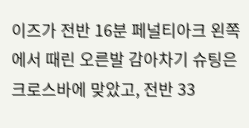이즈가 전반 16분 페널티아크 왼쪽에서 때린 오른발 감아차기 슈팅은 크로스바에 맞았고, 전반 33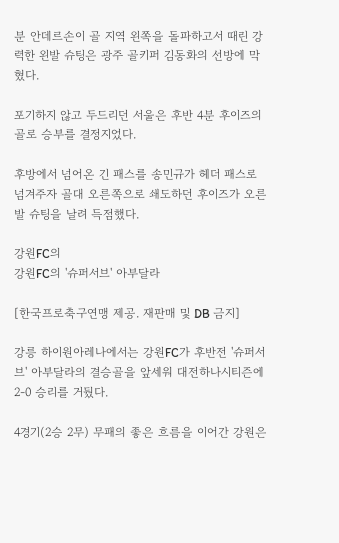분 안데르손이 골 지역 왼쪽을 돌파하고서 때린 강력한 왼발 슈팅은 광주 골키퍼 김동화의 선방에 막혔다.

포기하지 않고 두드리던 서울은 후반 4분 후이즈의 골로 승부를 결정지었다.

후방에서 넘어온 긴 패스를 송민규가 헤더 패스로 넘겨주자 골대 오른쪽으로 쇄도하던 후이즈가 오른발 슈팅을 날려 득점했다.

강원FC의
강원FC의 '슈퍼서브' 아부달라

[한국프로축구연맹 제공. 재판매 및 DB 금지]

강릉 하이원아레나에서는 강원FC가 후반전 '슈퍼서브' 아부달라의 결승골을 앞세워 대전하나시티즌에 2-0 승리를 거뒀다.

4경기(2승 2무) 무패의 좋은 흐름을 이어간 강원은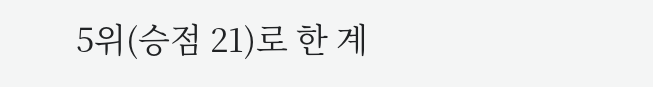5위(승점 21)로 한 계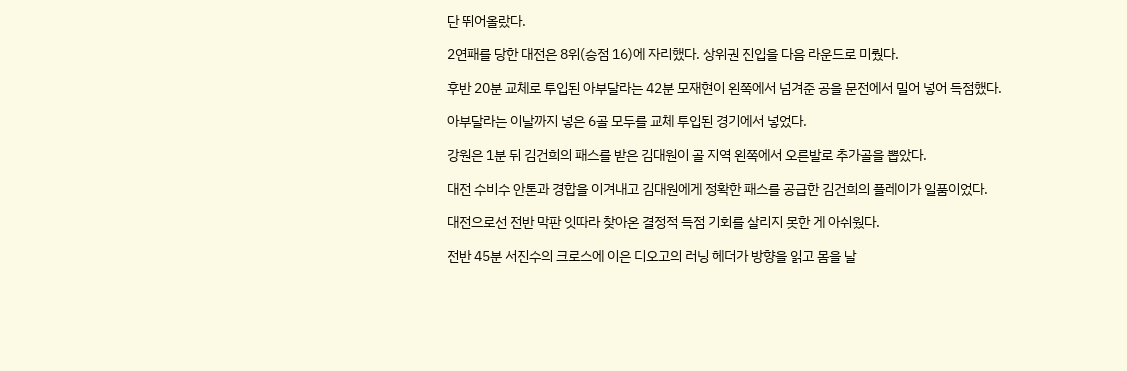단 뛰어올랐다.

2연패를 당한 대전은 8위(승점 16)에 자리했다. 상위권 진입을 다음 라운드로 미뤘다.

후반 20분 교체로 투입된 아부달라는 42분 모재현이 왼쪽에서 넘겨준 공을 문전에서 밀어 넣어 득점했다.

아부달라는 이날까지 넣은 6골 모두를 교체 투입된 경기에서 넣었다.

강원은 1분 뒤 김건희의 패스를 받은 김대원이 골 지역 왼쪽에서 오른발로 추가골을 뽑았다.

대전 수비수 안톤과 경합을 이겨내고 김대원에게 정확한 패스를 공급한 김건희의 플레이가 일품이었다.

대전으로선 전반 막판 잇따라 찾아온 결정적 득점 기회를 살리지 못한 게 아쉬웠다.

전반 45분 서진수의 크로스에 이은 디오고의 러닝 헤더가 방향을 읽고 몸을 날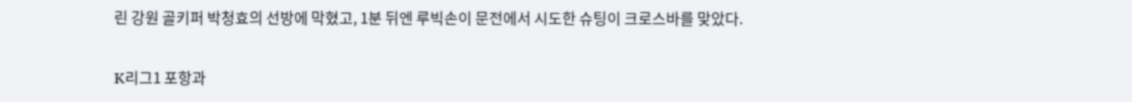린 강원 골키퍼 박청효의 선방에 막혔고, 1분 뒤엔 루빅손이 문전에서 시도한 슈팅이 크로스바를 맞았다.

K리그1 포항과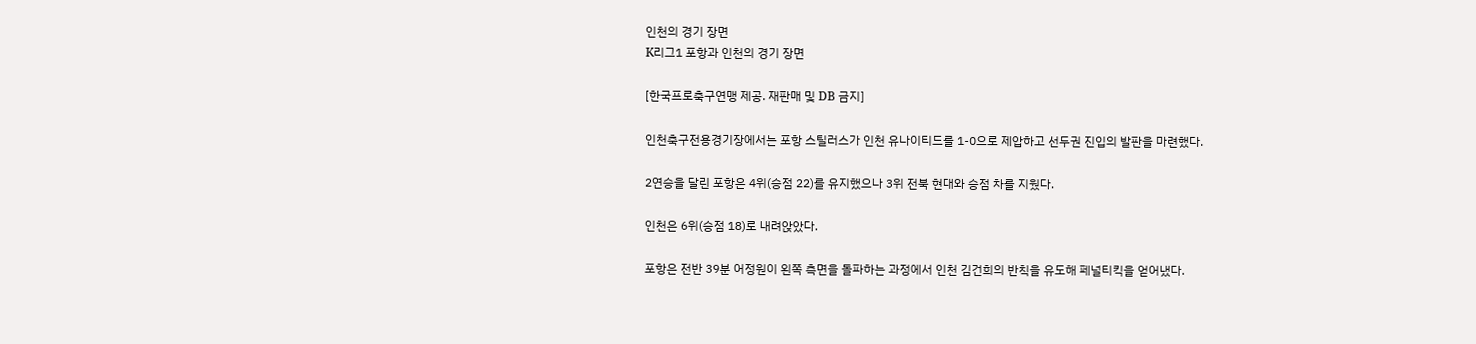인천의 경기 장면
K리그1 포항과 인천의 경기 장면

[한국프로축구연맹 제공. 재판매 및 DB 금지]

인천축구전용경기장에서는 포항 스틸러스가 인천 유나이티드를 1-0으로 제압하고 선두권 진입의 발판을 마련했다.

2연승을 달린 포항은 4위(승점 22)를 유지했으나 3위 전북 현대와 승점 차를 지웠다.

인천은 6위(승점 18)로 내려앉았다.

포항은 전반 39분 어정원이 왼쪽 측면을 돌파하는 과정에서 인천 김건희의 반칙을 유도해 페널티킥을 얻어냈다.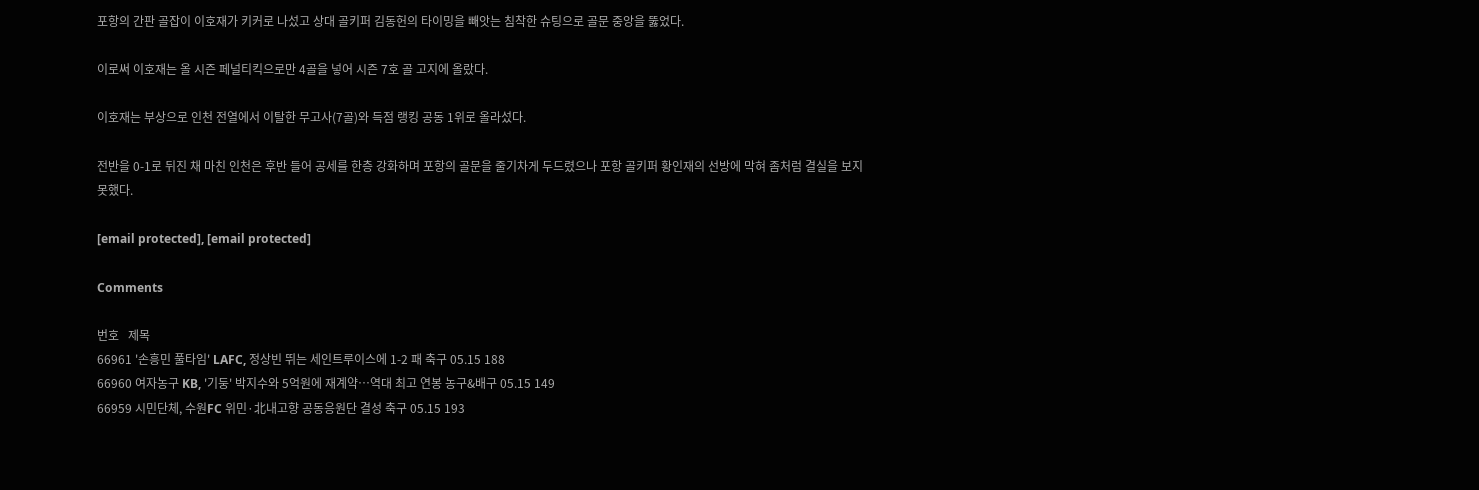포항의 간판 골잡이 이호재가 키커로 나섰고 상대 골키퍼 김동헌의 타이밍을 빼앗는 침착한 슈팅으로 골문 중앙을 뚫었다.

이로써 이호재는 올 시즌 페널티킥으로만 4골을 넣어 시즌 7호 골 고지에 올랐다.

이호재는 부상으로 인천 전열에서 이탈한 무고사(7골)와 득점 랭킹 공동 1위로 올라섰다.

전반을 0-1로 뒤진 채 마친 인천은 후반 들어 공세를 한층 강화하며 포항의 골문을 줄기차게 두드렸으나 포항 골키퍼 황인재의 선방에 막혀 좀처럼 결실을 보지 못했다.

[email protected], [email protected]

Comments

번호   제목
66961 '손흥민 풀타임' LAFC, 정상빈 뛰는 세인트루이스에 1-2 패 축구 05.15 188
66960 여자농구 KB, '기둥' 박지수와 5억원에 재계약…역대 최고 연봉 농구&배구 05.15 149
66959 시민단체, 수원FC 위민·北내고향 공동응원단 결성 축구 05.15 193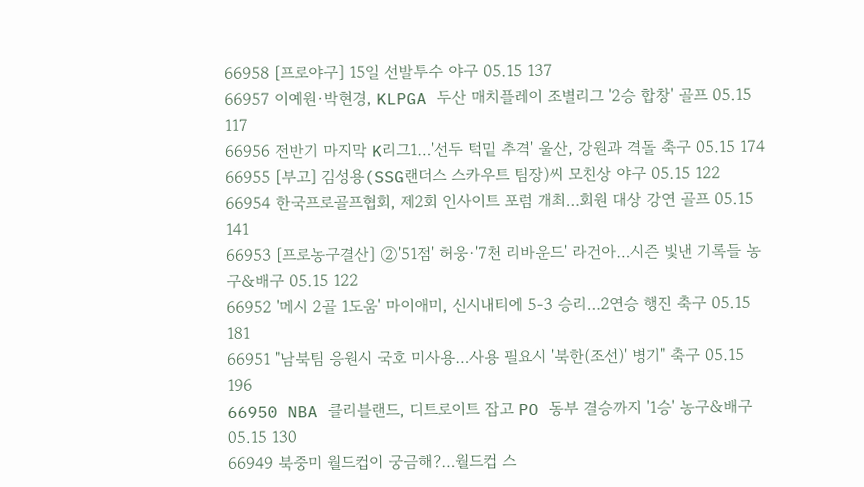66958 [프로야구] 15일 선발투수 야구 05.15 137
66957 이예원·박현경, KLPGA 두산 매치플레이 조별리그 '2승 합창' 골프 05.15 117
66956 전반기 마지막 K리그1…'선두 턱밑 추격' 울산, 강원과 격돌 축구 05.15 174
66955 [부고] 김성용(SSG랜더스 스카우트 팀장)씨 모친상 야구 05.15 122
66954 한국프로골프협회, 제2회 인사이트 포럼 개최…회원 대상 강연 골프 05.15 141
66953 [프로농구결산] ②'51점' 허웅·'7천 리바운드' 라건아…시즌 빛낸 기록들 농구&배구 05.15 122
66952 '메시 2골 1도움' 마이애미, 신시내티에 5-3 승리…2연승 행진 축구 05.15 181
66951 "남북팀 응원시 국호 미사용…사용 필요시 '북한(조선)' 병기" 축구 05.15 196
66950 NBA 클리블랜드, 디트로이트 잡고 PO 동부 결승까지 '1승' 농구&배구 05.15 130
66949 북중미 월드컵이 궁금해?…월드컵 스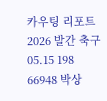카우팅 리포트 2026 발간 축구 05.15 198
66948 박상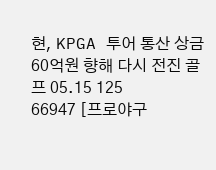현, KPGA 투어 통산 상금 60억원 향해 다시 전진 골프 05.15 125
66947 [프로야구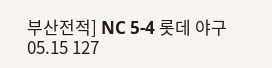부산전적] NC 5-4 롯데 야구 05.15 127